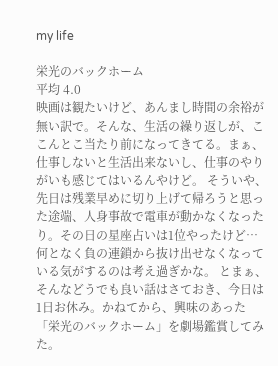my life

栄光のバックホーム
平均 4.0
映画は観たいけど、あんまし時間の余裕が無い訳で。そんな、生活の繰り返しが、ここんとこ当たり前になってきてる。まぁ、仕事しないと生活出来ないし、仕事のやりがいも感じてはいるんやけど。 そういや、先日は残業早めに切り上げて帰ろうと思った途端、人身事故で電車が動かなくなったり。その日の星座占いは1位やったけど…何となく負の連鎖から抜け出せなくなっている気がするのは考え過ぎかな。 とまぁ、そんなどうでも良い話はさておき、今日は1日お休み。かねてから、興味のあった「栄光のバックホーム」を劇場鑑賞してみた。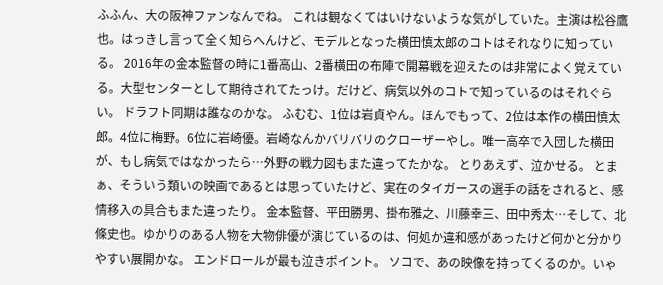ふふん、大の阪神ファンなんでね。 これは観なくてはいけないような気がしていた。主演は松谷鷹也。はっきし言って全く知らへんけど、モデルとなった横田慎太郎のコトはそれなりに知っている。 2016年の金本監督の時に1番高山、2番横田の布陣で開幕戦を迎えたのは非常によく覚えている。大型センターとして期待されてたっけ。だけど、病気以外のコトで知っているのはそれぐらい。 ドラフト同期は誰なのかな。 ふむむ、1位は岩貞やん。ほんでもって、2位は本作の横田慎太郎。4位に梅野。6位に岩崎優。岩崎なんかバリバリのクローザーやし。唯一高卒で入団した横田が、もし病気ではなかったら…外野の戦力図もまた違ってたかな。 とりあえず、泣かせる。 とまぁ、そういう類いの映画であるとは思っていたけど、実在のタイガースの選手の話をされると、感情移入の具合もまた違ったり。 金本監督、平田勝男、掛布雅之、川藤幸三、田中秀太…そして、北條史也。ゆかりのある人物を大物俳優が演じているのは、何処か違和感があったけど何かと分かりやすい展開かな。 エンドロールが最も泣きポイント。 ソコで、あの映像を持ってくるのか。いゃ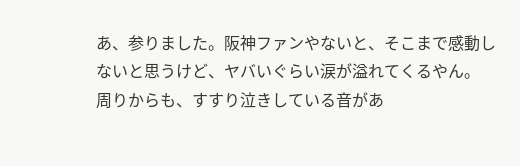あ、参りました。阪神ファンやないと、そこまで感動しないと思うけど、ヤバいぐらい涙が溢れてくるやん。 周りからも、すすり泣きしている音があ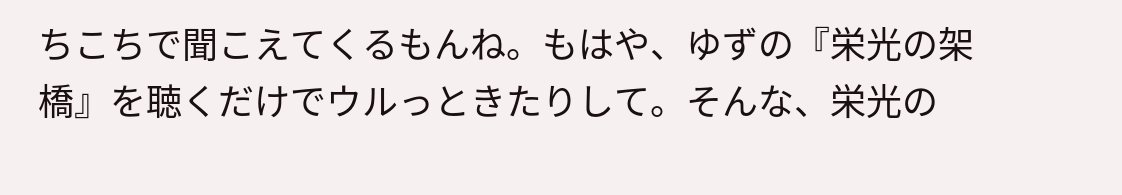ちこちで聞こえてくるもんね。もはや、ゆずの『栄光の架橋』を聴くだけでウルっときたりして。そんな、栄光の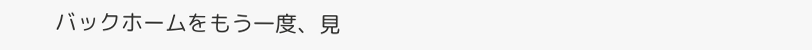バックホームをもう一度、見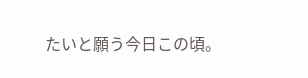たいと願う今日この頃。